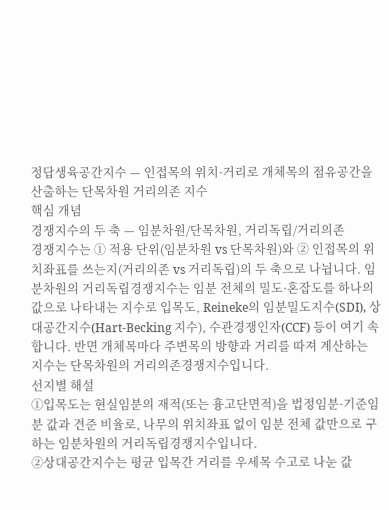정답생육공간지수 — 인접목의 위치·거리로 개체목의 점유공간을 산출하는 단목차원 거리의존 지수
핵심 개념
경쟁지수의 두 축 — 임분차원/단목차원, 거리독립/거리의존
경쟁지수는 ① 적용 단위(임분차원 vs 단목차원)와 ② 인접목의 위치좌표를 쓰는지(거리의존 vs 거리독립)의 두 축으로 나뉩니다. 임분차원의 거리독립경쟁지수는 임분 전체의 밀도·혼잡도를 하나의 값으로 나타내는 지수로 입목도, Reineke의 임분밀도지수(SDI), 상대공간지수(Hart-Becking 지수), 수관경쟁인자(CCF) 등이 여기 속합니다. 반면 개체목마다 주변목의 방향과 거리를 따져 계산하는 지수는 단목차원의 거리의존경쟁지수입니다.
선지별 해설
①입목도는 현실임분의 재적(또는 흉고단면적)을 법정임분·기준임분 값과 견준 비율로, 나무의 위치좌표 없이 임분 전체 값만으로 구하는 임분차원의 거리독립경쟁지수입니다.
②상대공간지수는 평균 입목간 거리를 우세목 수고로 나눈 값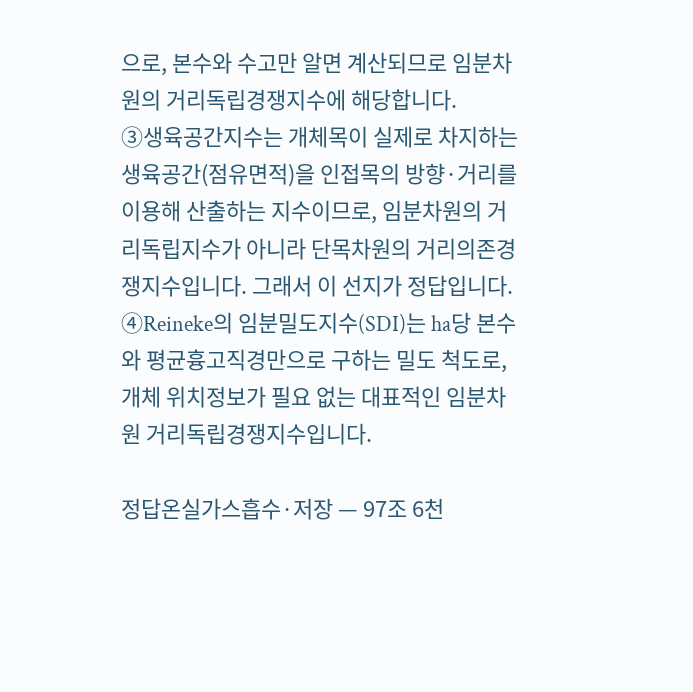으로, 본수와 수고만 알면 계산되므로 임분차원의 거리독립경쟁지수에 해당합니다.
③생육공간지수는 개체목이 실제로 차지하는 생육공간(점유면적)을 인접목의 방향·거리를 이용해 산출하는 지수이므로, 임분차원의 거리독립지수가 아니라 단목차원의 거리의존경쟁지수입니다. 그래서 이 선지가 정답입니다.
④Reineke의 임분밀도지수(SDI)는 ha당 본수와 평균흉고직경만으로 구하는 밀도 척도로, 개체 위치정보가 필요 없는 대표적인 임분차원 거리독립경쟁지수입니다.

정답온실가스흡수·저장 — 97조 6천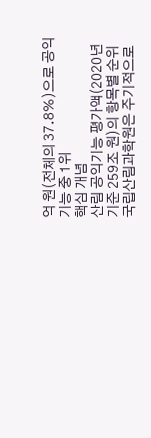억 원(전체의 37.8%)으로 공익기능 중 1위
핵심 개념
산림 공익기능 평가액(2020년 기준 259조 원)의 항목별 순위
국립산림과학원은 주기적으로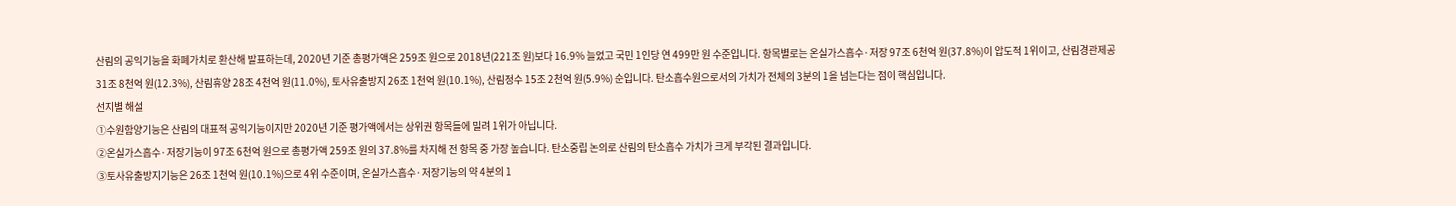산림의 공익기능을 화폐가치로 환산해 발표하는데, 2020년 기준 총평가액은 259조 원으로 2018년(221조 원)보다 16.9% 늘었고 국민 1인당 연 499만 원 수준입니다. 항목별로는 온실가스흡수·저장 97조 6천억 원(37.8%)이 압도적 1위이고, 산림경관제공 31조 8천억 원(12.3%), 산림휴양 28조 4천억 원(11.0%), 토사유출방지 26조 1천억 원(10.1%), 산림정수 15조 2천억 원(5.9%) 순입니다. 탄소흡수원으로서의 가치가 전체의 3분의 1을 넘는다는 점이 핵심입니다.
선지별 해설
①수원함양기능은 산림의 대표적 공익기능이지만 2020년 기준 평가액에서는 상위권 항목들에 밀려 1위가 아닙니다.
②온실가스흡수·저장기능이 97조 6천억 원으로 총평가액 259조 원의 37.8%를 차지해 전 항목 중 가장 높습니다. 탄소중립 논의로 산림의 탄소흡수 가치가 크게 부각된 결과입니다.
③토사유출방지기능은 26조 1천억 원(10.1%)으로 4위 수준이며, 온실가스흡수·저장기능의 약 4분의 1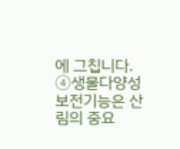에 그칩니다.
④생물다양성보전기능은 산림의 중요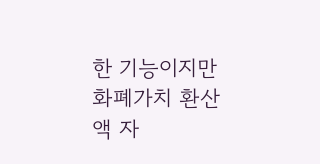한 기능이지만 화폐가치 환산액 자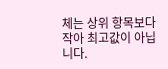체는 상위 항목보다 작아 최고값이 아닙니다.